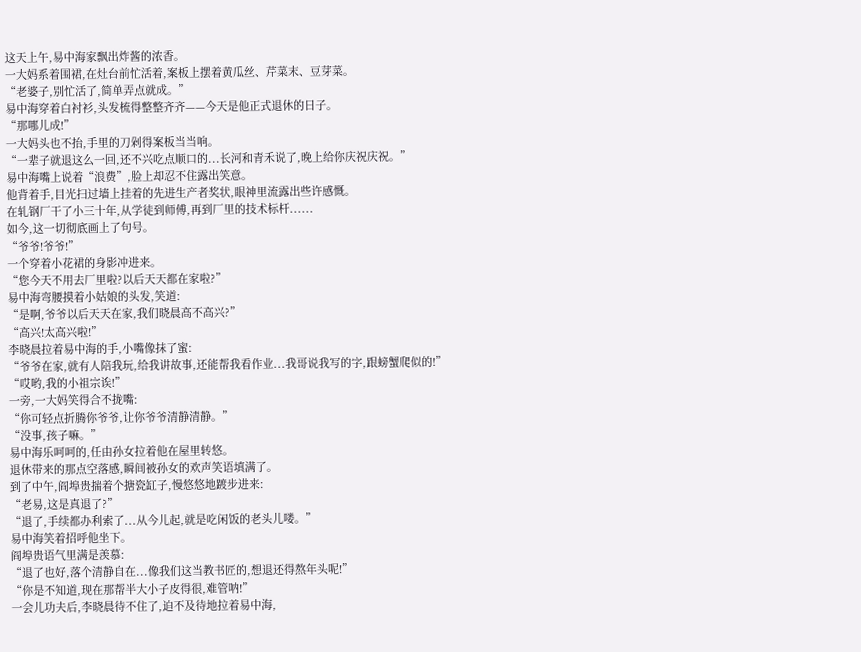这天上午,易中海家飘出炸酱的浓香。
一大妈系着围裙,在灶台前忙活着,案板上摆着黄瓜丝、芹菜末、豆芽菜。
“老婆子,别忙活了,简单弄点就成。”
易中海穿着白衬衫,头发梳得整整齐齐——今天是他正式退休的日子。
“那哪儿成!”
一大妈头也不抬,手里的刀剁得案板当当响。
“一辈子就退这么一回,还不兴吃点顺口的...长河和青禾说了,晚上给你庆祝庆祝。”
易中海嘴上说着“浪费”,脸上却忍不住露出笑意。
他背着手,目光扫过墙上挂着的先进生产者奖状,眼神里流露出些许感慨。
在轧钢厂干了小三十年,从学徒到师傅,再到厂里的技术标杆......
如今,这一切彻底画上了句号。
“爷爷!爷爷!”
一个穿着小花裙的身影冲进来。
“您今天不用去厂里啦?以后天天都在家啦?”
易中海弯腰摸着小姑娘的头发,笑道:
“是啊,爷爷以后天天在家,我们晓晨高不高兴?”
“高兴!太高兴啦!”
李晓晨拉着易中海的手,小嘴像抹了蜜:
“爷爷在家,就有人陪我玩,给我讲故事,还能帮我看作业...我哥说我写的字,跟螃蟹爬似的!”
“哎哟,我的小祖宗诶!”
一旁,一大妈笑得合不拢嘴:
“你可轻点折腾你爷爷,让你爷爷清静清静。”
“没事,孩子嘛。”
易中海乐呵呵的,任由孙女拉着他在屋里转悠。
退休带来的那点空落感,瞬间被孙女的欢声笑语填满了。
到了中午,阎埠贵揣着个搪瓷缸子,慢悠悠地踱步进来:
“老易,这是真退了?”
“退了,手续都办利索了...从今儿起,就是吃闲饭的老头儿喽。”
易中海笑着招呼他坐下。
阎埠贵语气里满是羡慕:
“退了也好,落个清静自在...像我们这当教书匠的,想退还得熬年头呢!”
“你是不知道,现在那帮半大小子皮得很,难管呐!”
一会儿功夫后,李晓晨待不住了,迫不及待地拉着易中海,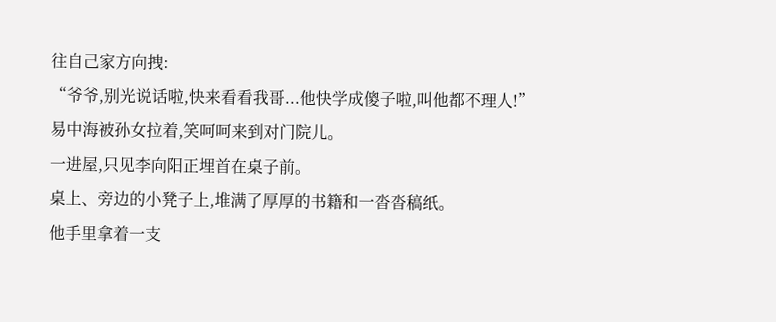往自己家方向拽:
“爷爷,别光说话啦,快来看看我哥...他快学成傻子啦,叫他都不理人!”
易中海被孙女拉着,笑呵呵来到对门院儿。
一进屋,只见李向阳正埋首在桌子前。
桌上、旁边的小凳子上,堆满了厚厚的书籍和一沓沓稿纸。
他手里拿着一支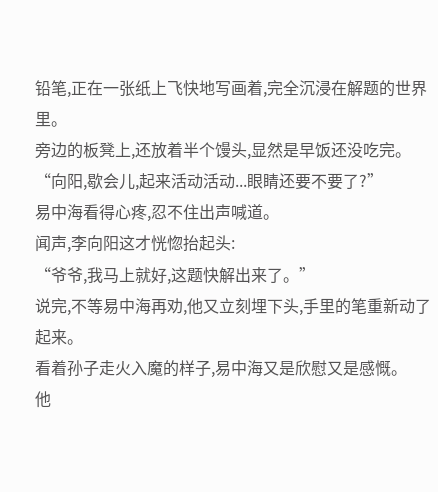铅笔,正在一张纸上飞快地写画着,完全沉浸在解题的世界里。
旁边的板凳上,还放着半个馒头,显然是早饭还没吃完。
“向阳,歇会儿,起来活动活动...眼睛还要不要了?”
易中海看得心疼,忍不住出声喊道。
闻声,李向阳这才恍惚抬起头:
“爷爷,我马上就好,这题快解出来了。”
说完,不等易中海再劝,他又立刻埋下头,手里的笔重新动了起来。
看着孙子走火入魔的样子,易中海又是欣慰又是感慨。
他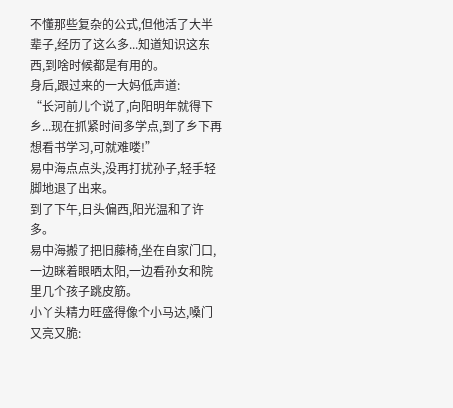不懂那些复杂的公式,但他活了大半辈子,经历了这么多...知道知识这东西,到啥时候都是有用的。
身后,跟过来的一大妈低声道:
“长河前儿个说了,向阳明年就得下乡...现在抓紧时间多学点,到了乡下再想看书学习,可就难喽!”
易中海点点头,没再打扰孙子,轻手轻脚地退了出来。
到了下午,日头偏西,阳光温和了许多。
易中海搬了把旧藤椅,坐在自家门口,一边眯着眼晒太阳,一边看孙女和院里几个孩子跳皮筋。
小丫头精力旺盛得像个小马达,嗓门又亮又脆: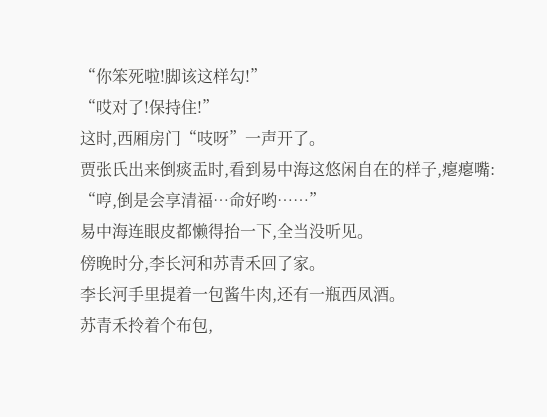“你笨死啦!脚该这样勾!”
“哎对了!保持住!”
这时,西厢房门“吱呀”一声开了。
贾张氏出来倒痰盂时,看到易中海这悠闲自在的样子,瘪瘪嘴:
“哼,倒是会享清福…命好哟……”
易中海连眼皮都懒得抬一下,全当没听见。
傍晚时分,李长河和苏青禾回了家。
李长河手里提着一包酱牛肉,还有一瓶西凤酒。
苏青禾拎着个布包,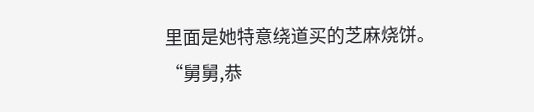里面是她特意绕道买的芝麻烧饼。
“舅舅,恭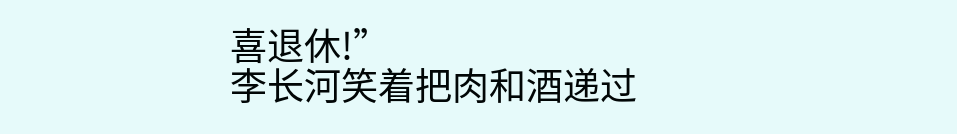喜退休!”
李长河笑着把肉和酒递过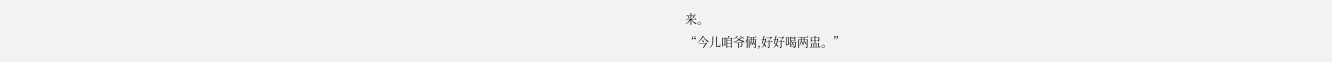来。
“今儿咱爷俩,好好喝两盅。”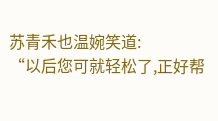苏青禾也温婉笑道:
“以后您可就轻松了,正好帮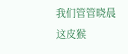我们管管晓晨这皮猴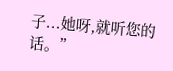子...她呀,就听您的话。”